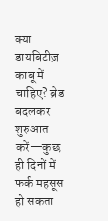क्या डायबिटीज़ काबू में चाहिए? ब्रेड बदलकर शुरुआत करें—कुछ ही दिनों में फर्क महसूस हो सकता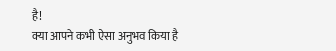है!
क्या आपने कभी ऐसा अनुभव किया है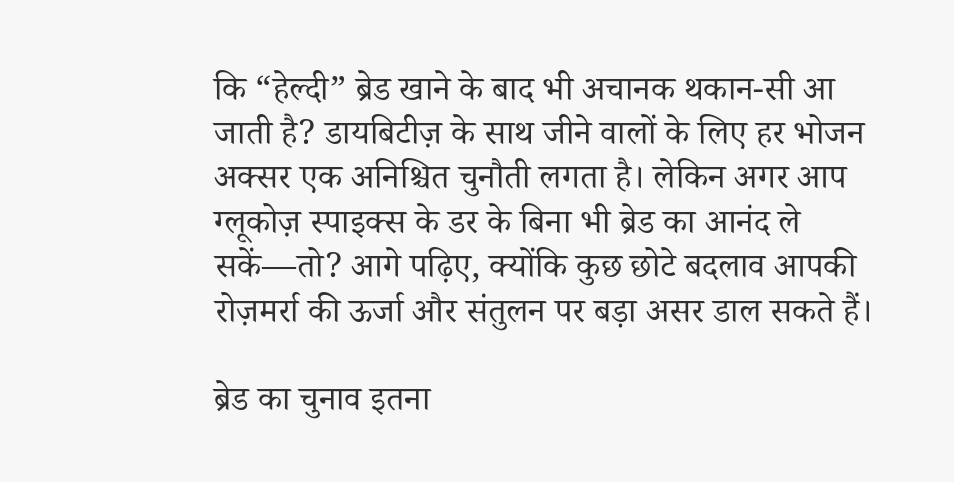कि “हेल्दी” ब्रेड खाने के बाद भी अचानक थकान-सी आ जाती है? डायबिटीज़ के साथ जीने वालों के लिए हर भोजन अक्सर एक अनिश्चित चुनौती लगता है। लेकिन अगर आप ग्लूकोज़ स्पाइक्स के डर के बिना भी ब्रेड का आनंद ले सकें—तो? आगे पढ़िए, क्योंकि कुछ छोटे बदलाव आपकी रोज़मर्रा की ऊर्जा और संतुलन पर बड़ा असर डाल सकते हैं।

ब्रेड का चुनाव इतना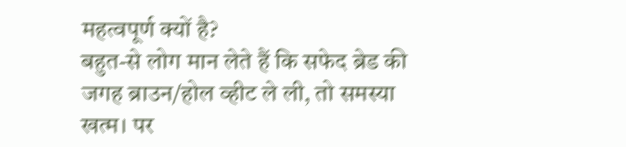महत्वपूर्ण क्यों है?
बहुत-से लोग मान लेते हैं कि सफेद ब्रेड की जगह ब्राउन/होल व्हीट ले ली, तो समस्या खत्म। पर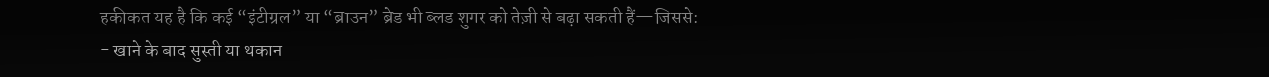हकीकत यह है कि कई “इंटीग्रल” या “ब्राउन” ब्रेड भी ब्लड शुगर को तेज़ी से बढ़ा सकती हैं—जिससे:
- खाने के बाद सुस्ती या थकान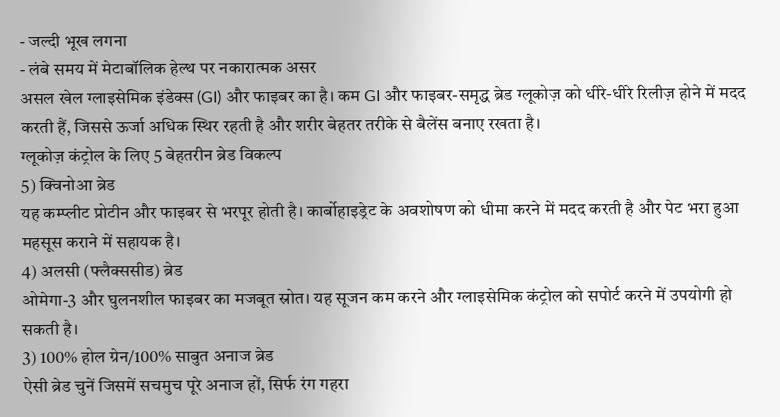- जल्दी भूख लगना
- लंबे समय में मेटाबॉलिक हेल्थ पर नकारात्मक असर
असल खेल ग्लाइसेमिक इंडेक्स (GI) और फाइबर का है। कम GI और फाइबर-समृद्ध ब्रेड ग्लूकोज़ को धीरे-धीरे रिलीज़ होने में मदद करती हैं, जिससे ऊर्जा अधिक स्थिर रहती है और शरीर बेहतर तरीके से बैलेंस बनाए रखता है।
ग्लूकोज़ कंट्रोल के लिए 5 बेहतरीन ब्रेड विकल्प
5) क्विनोआ ब्रेड
यह कम्प्लीट प्रोटीन और फाइबर से भरपूर होती है। कार्बोहाइड्रेट के अवशोषण को धीमा करने में मदद करती है और पेट भरा हुआ महसूस कराने में सहायक है।
4) अलसी (फ्लैक्ससीड) ब्रेड
ओमेगा-3 और घुलनशील फाइबर का मजबूत स्रोत। यह सूजन कम करने और ग्लाइसेमिक कंट्रोल को सपोर्ट करने में उपयोगी हो सकती है।
3) 100% होल ग्रेन/100% साबुत अनाज ब्रेड
ऐसी ब्रेड चुनें जिसमें सचमुच पूरे अनाज हों, सिर्फ रंग गहरा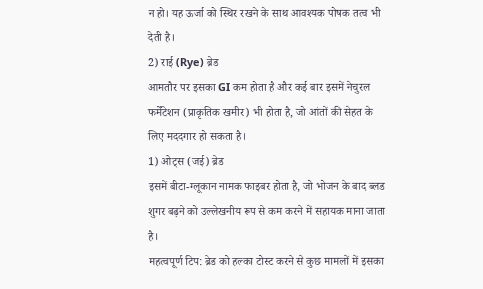न हो। यह ऊर्जा को स्थिर रखने के साथ आवश्यक पोषक तत्व भी देती है।
2) राई (Rye) ब्रेड
आमतौर पर इसका GI कम होता है और कई बार इसमें नेचुरल फर्मेंटेशन (प्राकृतिक खमीर) भी होता है, जो आंतों की सेहत के लिए मददगार हो सकता है।
1) ओट्स (जई) ब्रेड
इसमें बीटा-ग्लूकान नामक फाइबर होता है, जो भोजन के बाद ब्लड शुगर बढ़ने को उल्लेखनीय रूप से कम करने में सहायक माना जाता है।
महत्वपूर्ण टिप: ब्रेड को हल्का टोस्ट करने से कुछ मामलों में इसका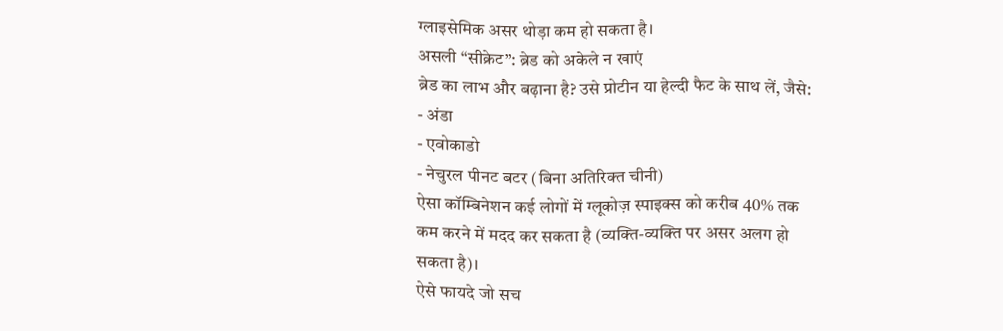ग्लाइसेमिक असर थोड़ा कम हो सकता है।
असली “सीक्रेट”: ब्रेड को अकेले न खाएं
ब्रेड का लाभ और बढ़ाना है? उसे प्रोटीन या हेल्दी फैट के साथ लें, जैसे:
- अंडा
- एवोकाडो
- नेचुरल पीनट बटर (बिना अतिरिक्त चीनी)
ऐसा कॉम्बिनेशन कई लोगों में ग्लूकोज़ स्पाइक्स को करीब 40% तक कम करने में मदद कर सकता है (व्यक्ति-व्यक्ति पर असर अलग हो सकता है)।
ऐसे फायदे जो सच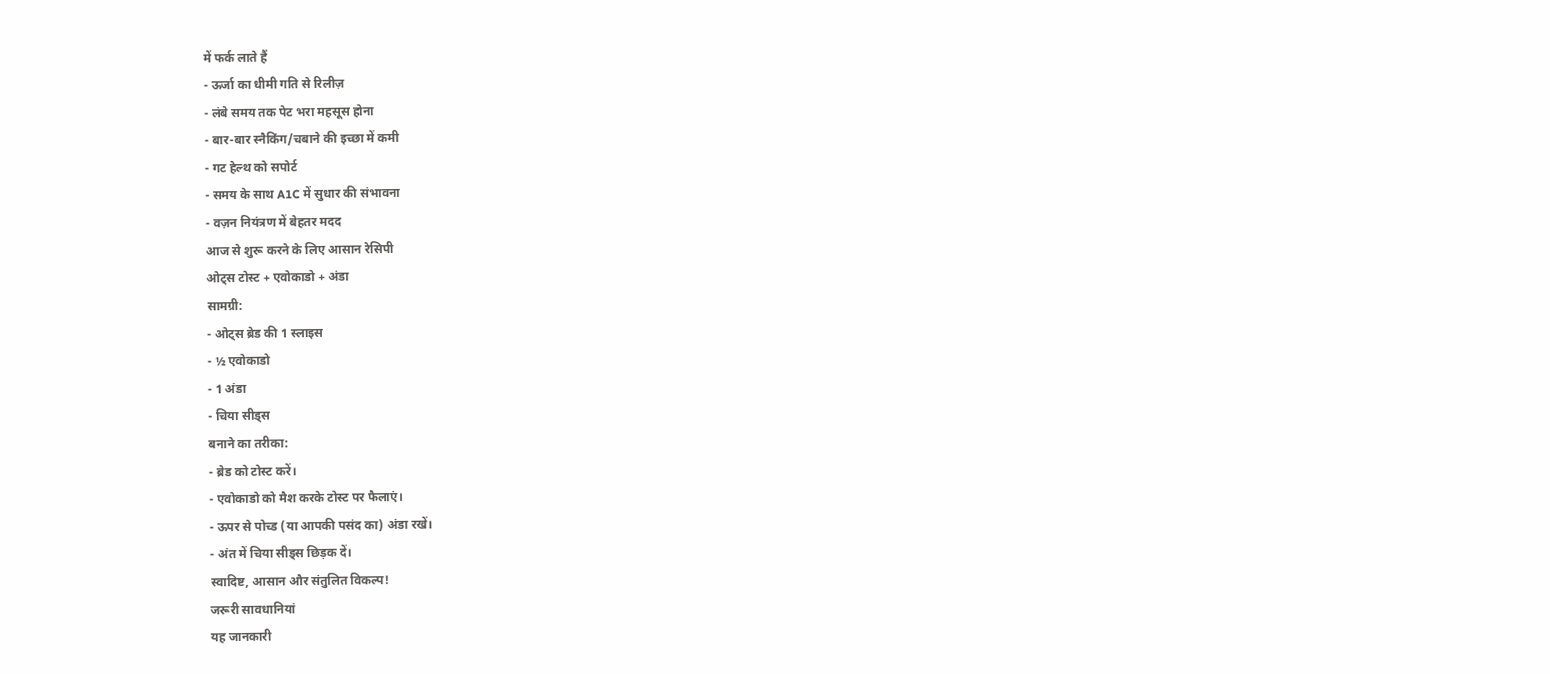में फर्क लाते हैं
- ऊर्जा का धीमी गति से रिलीज़
- लंबे समय तक पेट भरा महसूस होना
- बार-बार स्नैकिंग/चबाने की इच्छा में कमी
- गट हेल्थ को सपोर्ट
- समय के साथ A1C में सुधार की संभावना
- वज़न नियंत्रण में बेहतर मदद
आज से शुरू करने के लिए आसान रेसिपी
ओट्स टोस्ट + एवोकाडो + अंडा
सामग्री:
- ओट्स ब्रेड की 1 स्लाइस
- ½ एवोकाडो
- 1 अंडा
- चिया सीड्स
बनाने का तरीका:
- ब्रेड को टोस्ट करें।
- एवोकाडो को मैश करके टोस्ट पर फैलाएं।
- ऊपर से पोच्ड (या आपकी पसंद का) अंडा रखें।
- अंत में चिया सीड्स छिड़क दें।
स्वादिष्ट, आसान और संतुलित विकल्प!
जरूरी सावधानियां
यह जानकारी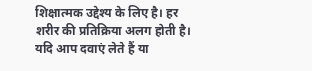शिक्षात्मक उद्देश्य के लिए है। हर शरीर की प्रतिक्रिया अलग होती है। यदि आप दवाएं लेते हैं या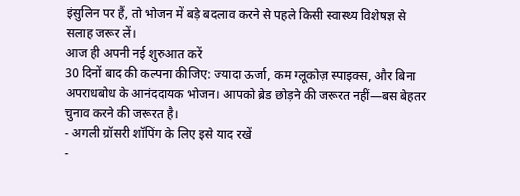इंसुलिन पर हैं, तो भोजन में बड़े बदलाव करने से पहले किसी स्वास्थ्य विशेषज्ञ से सलाह जरूर लें।
आज ही अपनी नई शुरुआत करें
30 दिनों बाद की कल्पना कीजिए: ज्यादा ऊर्जा, कम ग्लूकोज़ स्पाइक्स, और बिना अपराधबोध के आनंददायक भोजन। आपको ब्रेड छोड़ने की जरूरत नहीं—बस बेहतर चुनाव करने की जरूरत है।
- अगली ग्रॉसरी शॉपिंग के लिए इसे याद रखें
-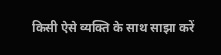किसी ऐसे व्यक्ति के साथ साझा करें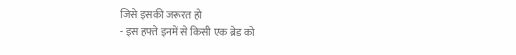जिसे इसकी जरूरत हो
- इस हफ्ते इनमें से किसी एक ब्रेड को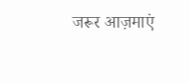जरूर आज़माएं